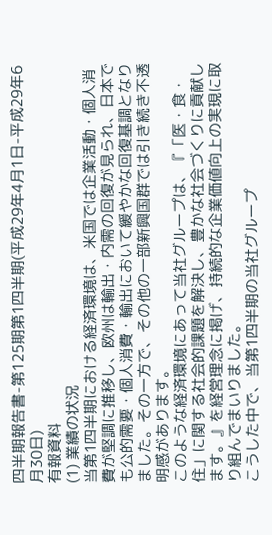四半期報告書-第125期第1四半期(平成29年4月1日-平成29年6月30日)
有報資料
(1) 業績の状況
当第1四半期における経済環境は、米国では企業活動・個人消費が堅調に推移し、欧州は輸出・内需の回復が見られ、日本でも公的需要・個人消費・輸出において緩やかな回復基調となりました。その一方で、その他の一部新興国群では引き続き不透明感があります。
このような経済環境にあって当社グループは、『「医・食・住」に関する社会的課題を解決し、豊かな社会づくりに貢献します。』を経営理念に掲げ、持続的な企業価値向上の実現に取り組んでまいりました。
こうした中で、当第1四半期の当社グループ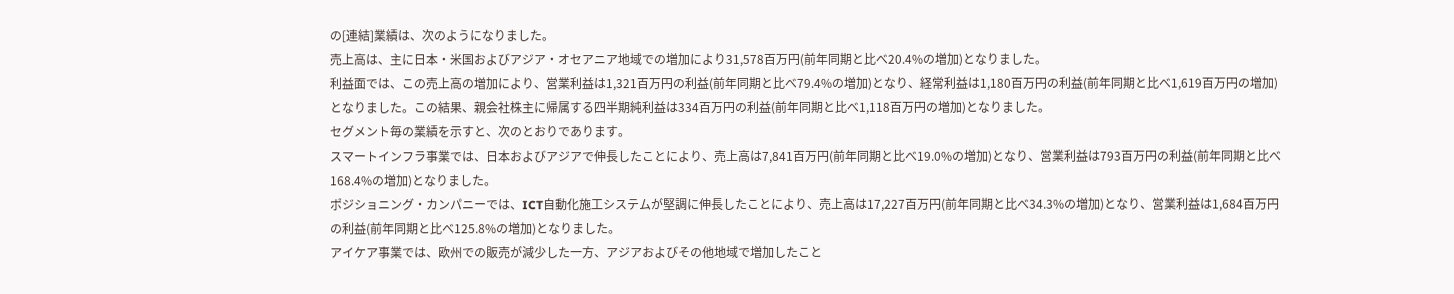の[連結]業績は、次のようになりました。
売上高は、主に日本・米国およびアジア・オセアニア地域での増加により31,578百万円(前年同期と比べ20.4%の増加)となりました。
利益面では、この売上高の増加により、営業利益は1,321百万円の利益(前年同期と比べ79.4%の増加)となり、経常利益は1,180百万円の利益(前年同期と比べ1,619百万円の増加)となりました。この結果、親会社株主に帰属する四半期純利益は334百万円の利益(前年同期と比べ1,118百万円の増加)となりました。
セグメント毎の業績を示すと、次のとおりであります。
スマートインフラ事業では、日本およびアジアで伸長したことにより、売上高は7,841百万円(前年同期と比べ19.0%の増加)となり、営業利益は793百万円の利益(前年同期と比べ168.4%の増加)となりました。
ポジショニング・カンパニーでは、ICT自動化施工システムが堅調に伸長したことにより、売上高は17,227百万円(前年同期と比べ34.3%の増加)となり、営業利益は1,684百万円の利益(前年同期と比べ125.8%の増加)となりました。
アイケア事業では、欧州での販売が減少した一方、アジアおよびその他地域で増加したこと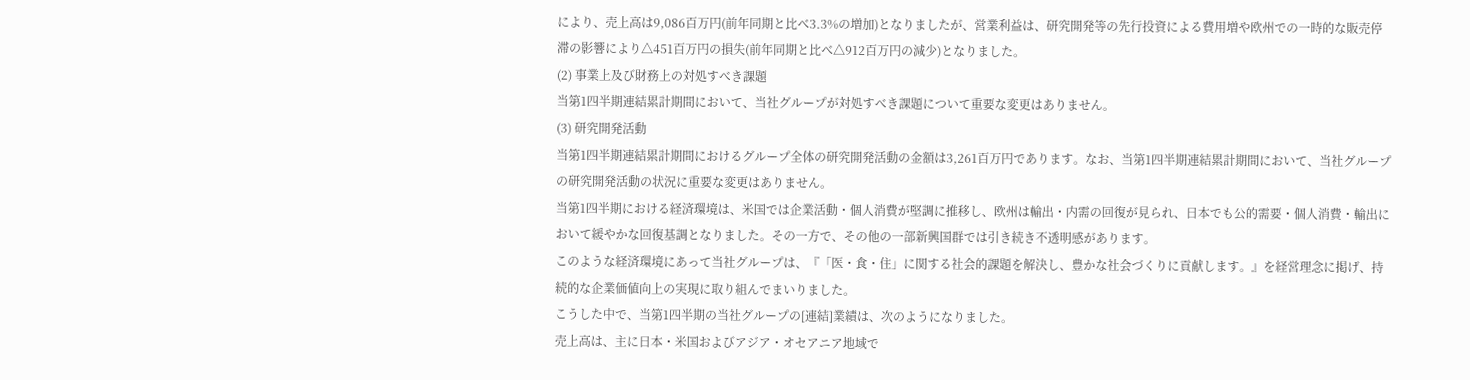により、売上高は9,086百万円(前年同期と比べ3.3%の増加)となりましたが、営業利益は、研究開発等の先行投資による費用増や欧州での一時的な販売停滞の影響により△451百万円の損失(前年同期と比べ△912百万円の減少)となりました。
(2) 事業上及び財務上の対処すべき課題
当第1四半期連結累計期間において、当社グループが対処すべき課題について重要な変更はありません。
(3) 研究開発活動
当第1四半期連結累計期間におけるグループ全体の研究開発活動の金額は3,261百万円であります。なお、当第1四半期連結累計期間において、当社グループの研究開発活動の状況に重要な変更はありません。
当第1四半期における経済環境は、米国では企業活動・個人消費が堅調に推移し、欧州は輸出・内需の回復が見られ、日本でも公的需要・個人消費・輸出において緩やかな回復基調となりました。その一方で、その他の一部新興国群では引き続き不透明感があります。
このような経済環境にあって当社グループは、『「医・食・住」に関する社会的課題を解決し、豊かな社会づくりに貢献します。』を経営理念に掲げ、持続的な企業価値向上の実現に取り組んでまいりました。
こうした中で、当第1四半期の当社グループの[連結]業績は、次のようになりました。
売上高は、主に日本・米国およびアジア・オセアニア地域で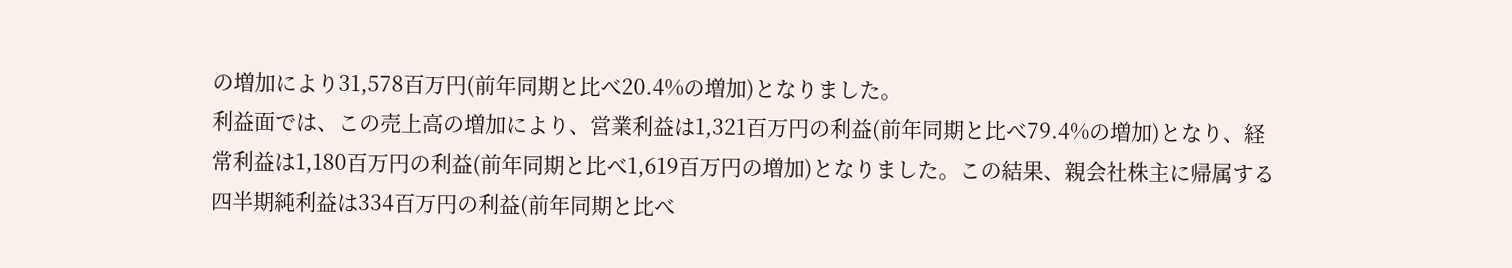の増加により31,578百万円(前年同期と比べ20.4%の増加)となりました。
利益面では、この売上高の増加により、営業利益は1,321百万円の利益(前年同期と比べ79.4%の増加)となり、経常利益は1,180百万円の利益(前年同期と比べ1,619百万円の増加)となりました。この結果、親会社株主に帰属する四半期純利益は334百万円の利益(前年同期と比べ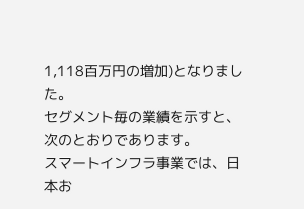1,118百万円の増加)となりました。
セグメント毎の業績を示すと、次のとおりであります。
スマートインフラ事業では、日本お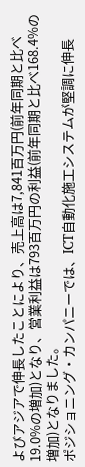よびアジアで伸長したことにより、売上高は7,841百万円(前年同期と比べ19.0%の増加)となり、営業利益は793百万円の利益(前年同期と比べ168.4%の増加)となりました。
ポジショニング・カンパニーでは、ICT自動化施工システムが堅調に伸長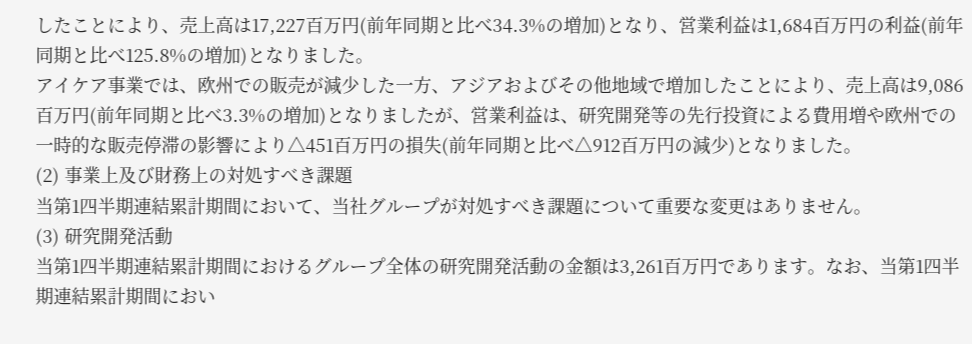したことにより、売上高は17,227百万円(前年同期と比べ34.3%の増加)となり、営業利益は1,684百万円の利益(前年同期と比べ125.8%の増加)となりました。
アイケア事業では、欧州での販売が減少した一方、アジアおよびその他地域で増加したことにより、売上高は9,086百万円(前年同期と比べ3.3%の増加)となりましたが、営業利益は、研究開発等の先行投資による費用増や欧州での一時的な販売停滞の影響により△451百万円の損失(前年同期と比べ△912百万円の減少)となりました。
(2) 事業上及び財務上の対処すべき課題
当第1四半期連結累計期間において、当社グループが対処すべき課題について重要な変更はありません。
(3) 研究開発活動
当第1四半期連結累計期間におけるグループ全体の研究開発活動の金額は3,261百万円であります。なお、当第1四半期連結累計期間におい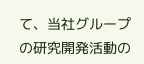て、当社グループの研究開発活動の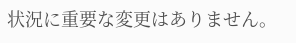状況に重要な変更はありません。